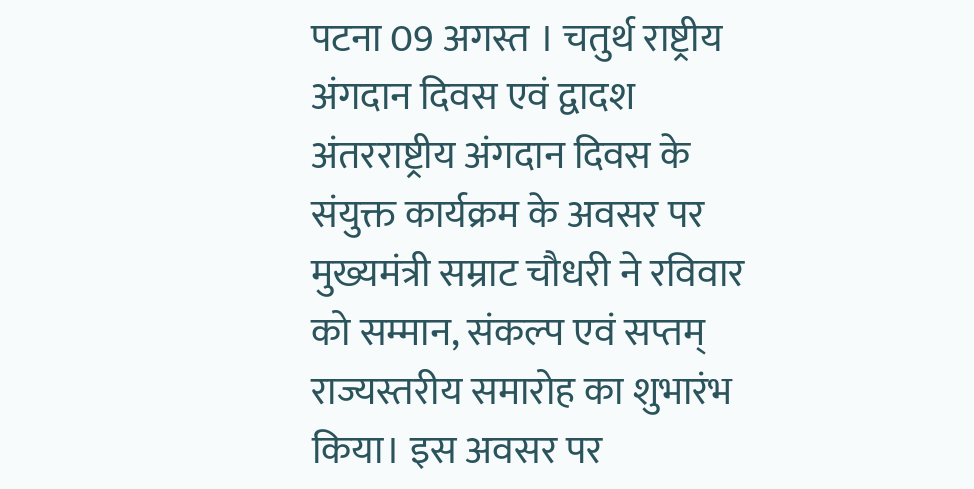पटना 09 अगस्त । चतुर्थ राष्ट्रीय अंगदान दिवस एवं द्वादश अंतरराष्ट्रीय अंगदान दिवस के संयुक्त कार्यक्रम के अवसर पर मुख्यमंत्री सम्राट चौधरी ने रविवार को सम्मान, संकल्प एवं सप्तम् राज्यस्तरीय समारोह का शुभारंभ किया। इस अवसर पर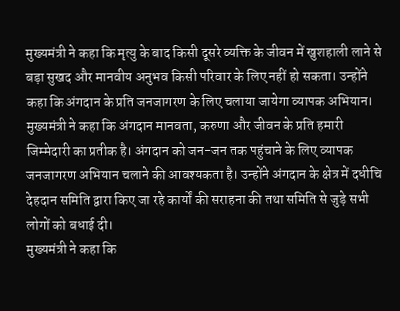मुख्यमंत्री ने कहा कि मृत्यु के बाद किसी दूसरे व्यक्ति के जीवन में खुशहाली लाने से बड़ा सुखद और मानवीय अनुभव किसी परिवार के लिए नहीं हो सकता। उन्होंने कहा कि अंगदान के प्रति जनजागरण के लिए चलाया जायेगा व्यापक अभियान।
मुख्यमंत्री ने कहा कि अंगदान मानवता, करुणा और जीवन के प्रति हमारी जिम्मेदारी का प्रतीक है। अंगदान को जन-जन तक पहुंचाने के लिए व्यापक जनजागरण अभियान चलाने की आवश्यकता है। उन्होंने अंगदान के क्षेत्र में दधीचि देहदान समिति द्वारा किए जा रहे कार्यों की सराहना की तथा समिति से जुड़े सभी लोगों को बधाई दी।
मुख्यमंत्री ने कहा कि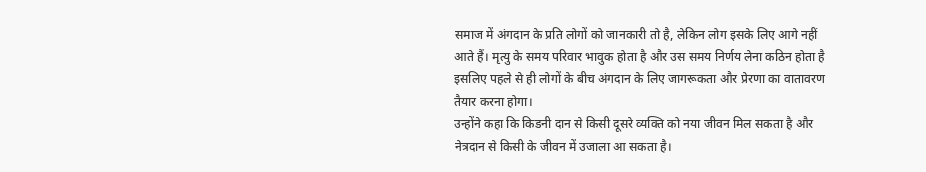समाज में अंगदान के प्रति लोगों को जानकारी तो है, लेकिन लोग इसके लिए आगे नहीं आते हैं। मृत्यु के समय परिवार भावुक होता है और उस समय निर्णय लेना कठिन होता है इसलिए पहले से ही लोगों के बीच अंगदान के लिए जागरूकता और प्रेरणा का वातावरण तैयार करना होगा।
उन्होंने कहा कि किडनी दान से किसी दूसरे व्यक्ति को नया जीवन मिल सकता है और नेत्रदान से किसी के जीवन में उजाला आ सकता है।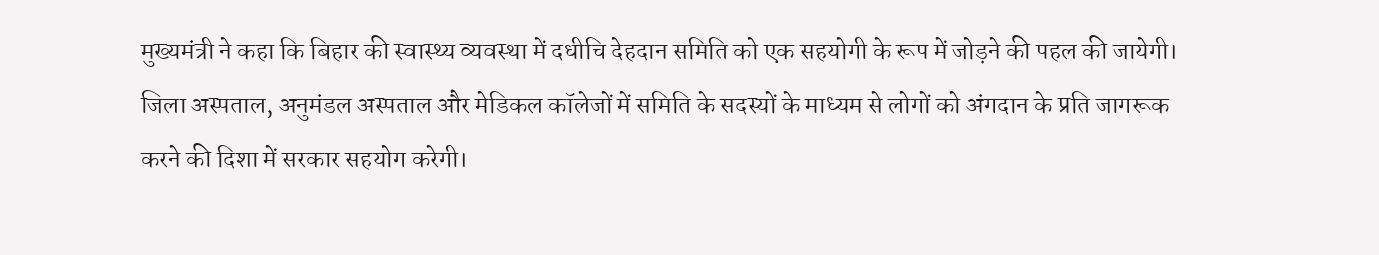मुख्यमंत्री ने कहा कि बिहार की स्वास्थ्य व्यवस्था में दधीचि देहदान समिति को एक सहयोगी के रूप में जोड़ने की पहल की जायेगी। जिला अस्पताल, अनुमंडल अस्पताल और मेडिकल कॉलेजों में समिति के सदस्यों के माध्यम से लोगों को अंगदान के प्रति जागरूक करने की दिशा में सरकार सहयोग करेगी।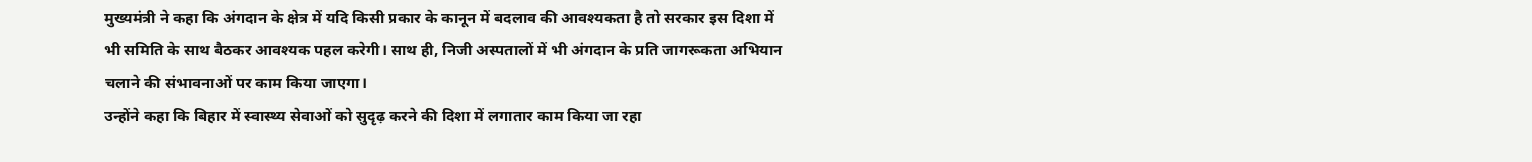मुख्यमंत्री ने कहा कि अंगदान के क्षेत्र में यदि किसी प्रकार के कानून में बदलाव की आवश्यकता है तो सरकार इस दिशा में भी समिति के साथ बैठकर आवश्यक पहल करेगी। साथ ही, निजी अस्पतालों में भी अंगदान के प्रति जागरूकता अभियान चलाने की संभावनाओं पर काम किया जाएगा।
उन्होंने कहा कि बिहार में स्वास्थ्य सेवाओं को सुदृढ़ करने की दिशा में लगातार काम किया जा रहा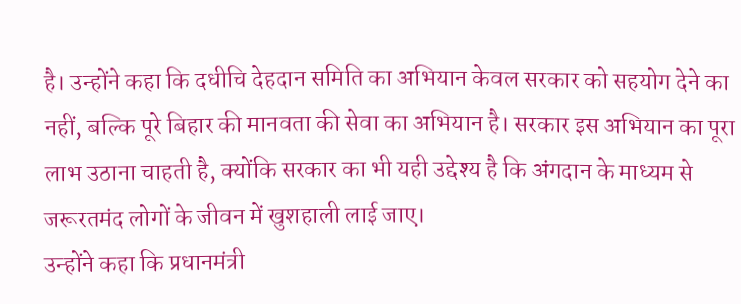है। उन्होंने कहा कि दधीचि देहदान समिति का अभियान केवल सरकार को सहयोग देने का नहीं, बल्कि पूरे बिहार की मानवता की सेवा का अभियान है। सरकार इस अभियान का पूरा लाभ उठाना चाहती है, क्योंकि सरकार का भी यही उद्देश्य है कि अंगदान के माध्यम से जरूरतमंद लोगों के जीवन में खुशहाली लाई जाए।
उन्होंने कहा कि प्रधानमंत्री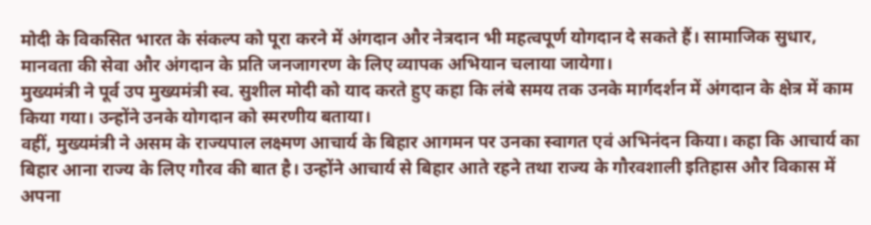मोदी के विकसित भारत के संकल्प को पूरा करने में अंगदान और नेत्रदान भी महत्वपूर्ण योगदान दे सकते हैं। सामाजिक सुधार, मानवता की सेवा और अंगदान के प्रति जनजागरण के लिए व्यापक अभियान चलाया जायेगा।
मुख्यमंत्री ने पूर्व उप मुख्यमंत्री स्व. सुशील मोदी को याद करते हुए कहा कि लंबे समय तक उनके मार्गदर्शन में अंगदान के क्षेत्र में काम किया गया। उन्होंने उनके योगदान को स्मरणीय बताया।
वहीं, मुख्यमंत्री ने असम के राज्यपाल लक्ष्मण आचार्य के बिहार आगमन पर उनका स्वागत एवं अभिनंदन किया। कहा कि आचार्य का बिहार आना राज्य के लिए गौरव की बात है। उन्होंने आचार्य से बिहार आते रहने तथा राज्य के गौरवशाली इतिहास और विकास में अपना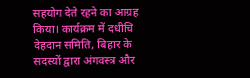सहयोग देते रहने का आग्रह किया। कार्यक्रम में दधीचि देहदान समिति, बिहार के सदस्यों द्वारा अंगवस्त्र और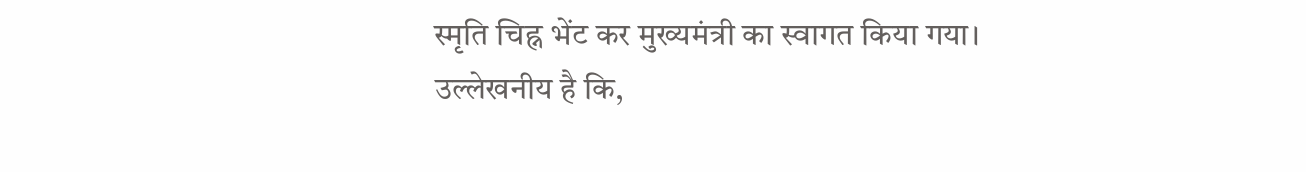स्मृति चिह्न भेंट कर मुख्यमंत्री का स्वागत किया गया।
उल्लेखनीय है कि,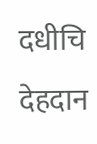दधीचि देहदान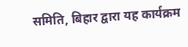समिति, बिहार द्वारा यह कार्यक्रम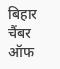बिहार चैंबर ऑफ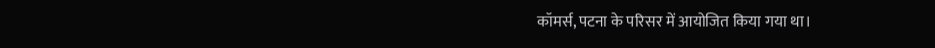कॉमर्स, पटना के परिसर में आयोजित किया गया था।